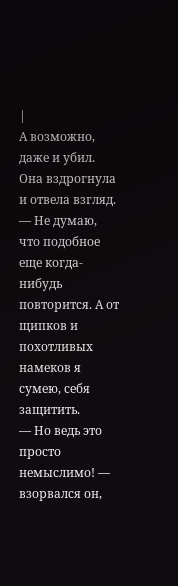|
А возможно, даже и убил.
Она вздрогнула и отвела взгляд.
— Не думаю, что подобное еще когда-нибудь повторится. А от щипков и похотливых намеков я сумею, себя защитить.
— Но ведь это просто немыслимо! — взорвался он,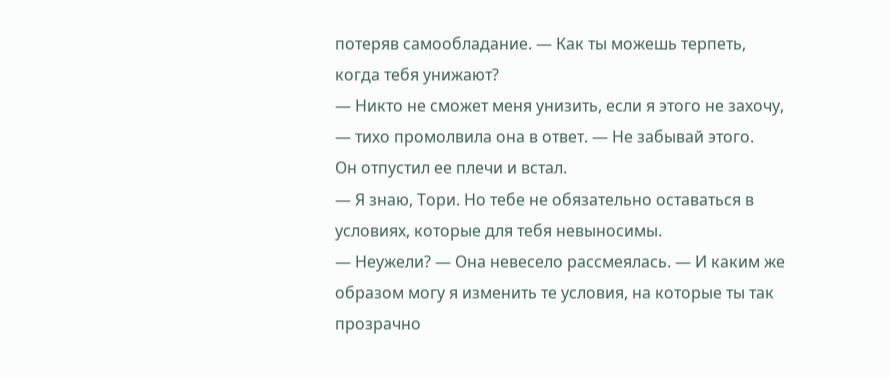потеряв самообладание. — Как ты можешь терпеть, когда тебя унижают?
— Никто не сможет меня унизить, если я этого не захочу, — тихо промолвила она в ответ. — Не забывай этого.
Он отпустил ее плечи и встал.
— Я знаю, Тори. Но тебе не обязательно оставаться в условиях, которые для тебя невыносимы.
— Неужели? — Она невесело рассмеялась. — И каким же образом могу я изменить те условия, на которые ты так прозрачно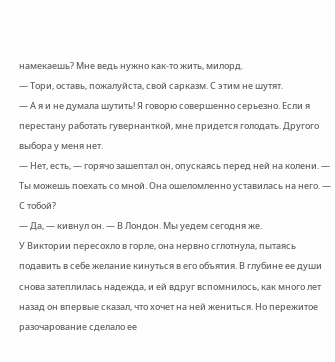намекаешь? Мне ведь нужно как-то жить, милорд.
— Тори, оставь, пожалуйста, свой сарказм. С этим не шутят.
— А я и не думала шутить! Я говорю совершенно серьезно. Если я перестану работать гувернанткой, мне придется голодать. Другого выбора у меня нет.
— Нет, есть, — горячо зашептал он, опускаясь перед ней на колени. — Ты можешь поехать со мной. Она ошеломленно уставилась на него. — С тобой?
— Да, — кивнул он. — В Лондон. Мы уедем сегодня же.
У Виктории пересохло в горле, она нервно сглотнула, пытаясь подавить в себе желание кинуться в его объятия. В глубине ее души снова затеплилась надежда, и ей вдруг вспомнилось, как много лет назад он впервые сказал, что хочет на ней жениться. Но пережитое разочарование сделало ее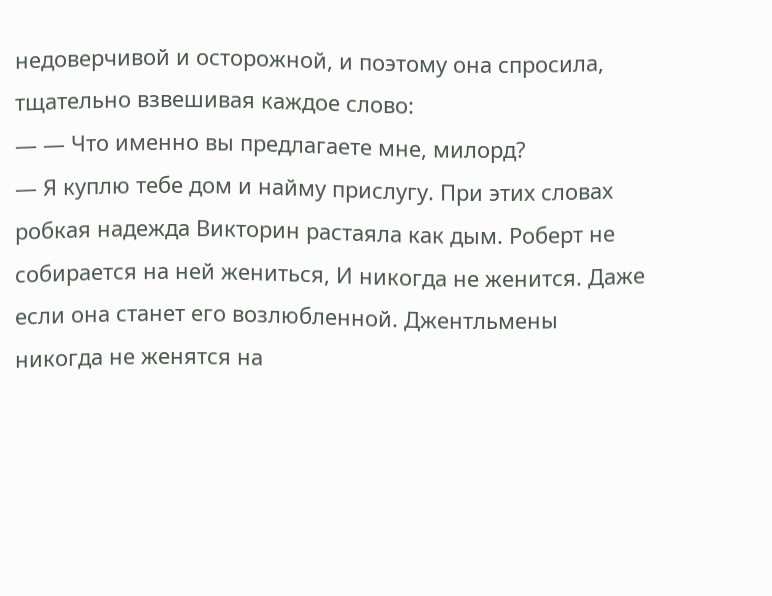недоверчивой и осторожной, и поэтому она спросила, тщательно взвешивая каждое слово:
— — Что именно вы предлагаете мне, милорд?
— Я куплю тебе дом и найму прислугу. При этих словах робкая надежда Викторин растаяла как дым. Роберт не собирается на ней жениться, И никогда не женится. Даже если она станет его возлюбленной. Джентльмены никогда не женятся на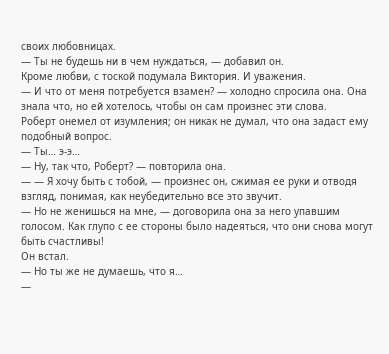своих любовницах.
— Ты не будешь ни в чем нуждаться, — добавил он.
Кроме любви, с тоской подумала Виктория. И уважения.
— И что от меня потребуется взамен? — холодно спросила она. Она знала что, но ей хотелось, чтобы он сам произнес эти слова.
Роберт онемел от изумления; он никак не думал, что она задаст ему подобный вопрос.
— Ты… э-э…
— Ну, так что, Роберт? — повторила она.
— — Я хочу быть с тобой, — произнес он, сжимая ее руки и отводя взгляд, понимая, как неубедительно все это звучит.
— Но не женишься на мне, — договорила она за него упавшим голосом. Как глупо с ее стороны было надеяться, что они снова могут быть счастливы!
Он встал.
— Но ты же не думаешь, что я…
—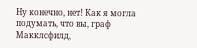Ну конечно, нет! Как я могла подумать, что вы, граф Макклсфилд,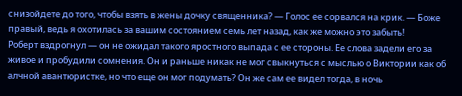снизойдете до того, чтобы взять в жены дочку священника? — Голос ее сорвался на крик. — Боже правый, ведь я охотилась за вашим состоянием семь лет назад, как же можно это забыть!
Роберт вздрогнул — он не ожидал такого яростного выпада с ее стороны. Ее слова задели его за живое и пробудили сомнения. Он и раньше никак не мог свыкнуться с мыслью о Виктории как об алчной авантюристке, но что еще он мог подумать? Он же сам ее видел тогда, в ночь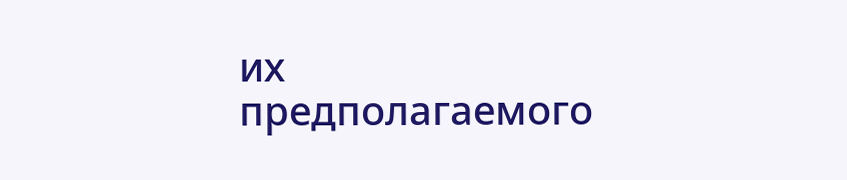их предполагаемого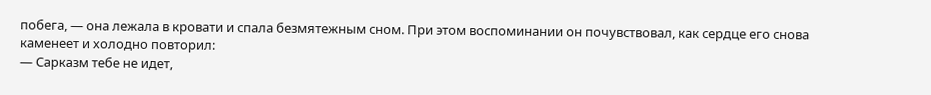побега, — она лежала в кровати и спала безмятежным сном. При этом воспоминании он почувствовал, как сердце его снова каменеет и холодно повторил:
— Сарказм тебе не идет,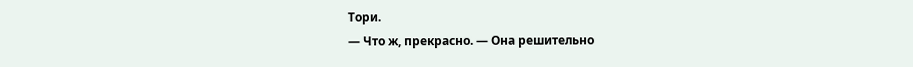Тори.
— Что ж, прекрасно. — Она решительно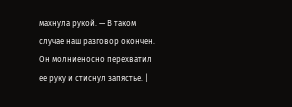махнула рукой. — В таком случае наш разговор окончен.
Он молниеносно перехватил ее руку и стиснул запястье. |